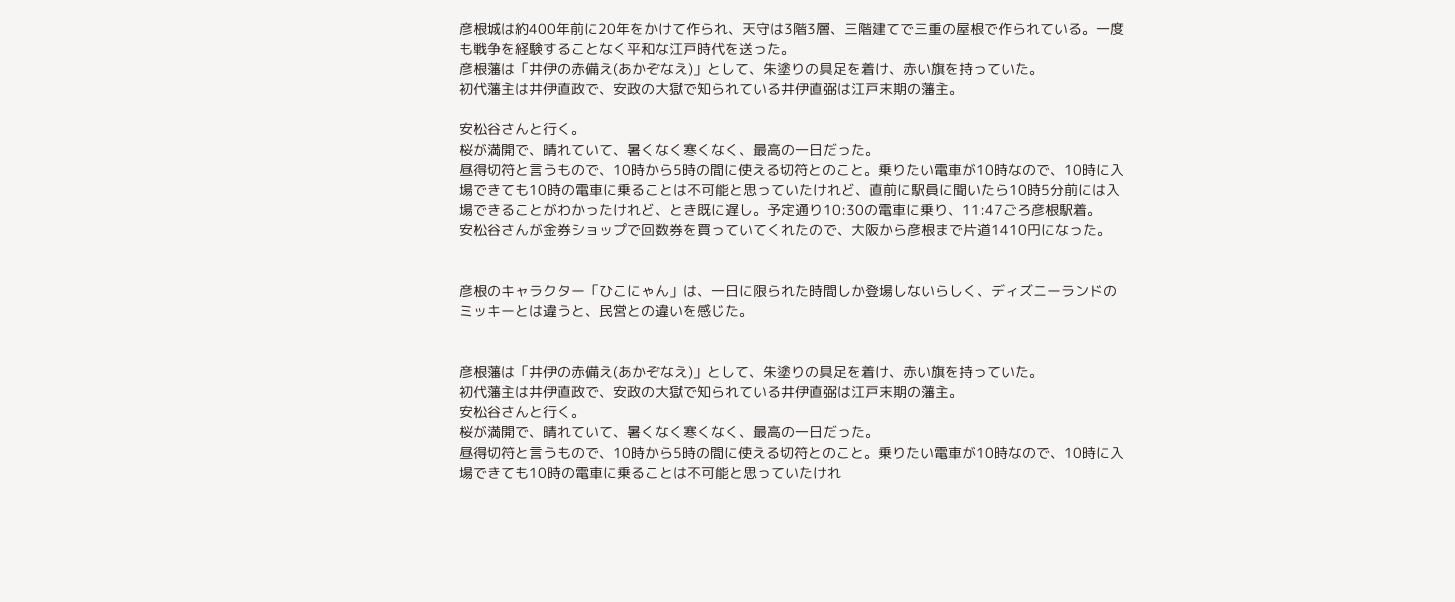彦根城は約400年前に20年をかけて作られ、天守は3階3層、三階建てで三重の屋根で作られている。一度も戦争を経験することなく平和な江戸時代を送った。
彦根藩は「井伊の赤備え(あかぞなえ)」として、朱塗りの具足を着け、赤い旗を持っていた。
初代藩主は井伊直政で、安政の大獄で知られている井伊直弼は江戸末期の藩主。

安松谷さんと行く。
桜が満開で、晴れていて、暑くなく寒くなく、最高の一日だった。
昼得切符と言うもので、10時から5時の間に使える切符とのこと。乗りたい電車が10時なので、10時に入場できても10時の電車に乗ることは不可能と思っていたけれど、直前に駅員に聞いたら10時5分前には入場できることがわかったけれど、とき既に遅し。予定通り10:30の電車に乗り、11:47ごろ彦根駅着。
安松谷さんが金券ショップで回数券を買っていてくれたので、大阪から彦根まで片道1410円になった。


彦根のキャラクター「ひこにゃん」は、一日に限られた時間しか登場しないらしく、ディズニーランドのミッキーとは違うと、民営との違いを感じた。


彦根藩は「井伊の赤備え(あかぞなえ)」として、朱塗りの具足を着け、赤い旗を持っていた。
初代藩主は井伊直政で、安政の大獄で知られている井伊直弼は江戸末期の藩主。
安松谷さんと行く。
桜が満開で、晴れていて、暑くなく寒くなく、最高の一日だった。
昼得切符と言うもので、10時から5時の間に使える切符とのこと。乗りたい電車が10時なので、10時に入場できても10時の電車に乗ることは不可能と思っていたけれ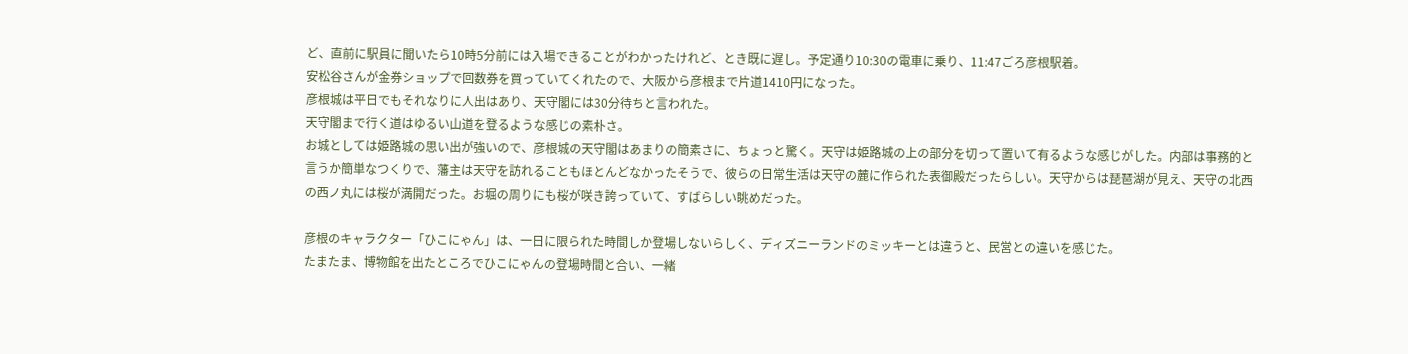ど、直前に駅員に聞いたら10時5分前には入場できることがわかったけれど、とき既に遅し。予定通り10:30の電車に乗り、11:47ごろ彦根駅着。
安松谷さんが金券ショップで回数券を買っていてくれたので、大阪から彦根まで片道1410円になった。
彦根城は平日でもそれなりに人出はあり、天守閣には30分待ちと言われた。
天守閣まで行く道はゆるい山道を登るような感じの素朴さ。
お城としては姫路城の思い出が強いので、彦根城の天守閣はあまりの簡素さに、ちょっと驚く。天守は姫路城の上の部分を切って置いて有るような感じがした。内部は事務的と言うか簡単なつくりで、藩主は天守を訪れることもほとんどなかったそうで、彼らの日常生活は天守の麓に作られた表御殿だったらしい。天守からは琵琶湖が見え、天守の北西の西ノ丸には桜が満開だった。お堀の周りにも桜が咲き誇っていて、すばらしい眺めだった。

彦根のキャラクター「ひこにゃん」は、一日に限られた時間しか登場しないらしく、ディズニーランドのミッキーとは違うと、民営との違いを感じた。
たまたま、博物館を出たところでひこにゃんの登場時間と合い、一緒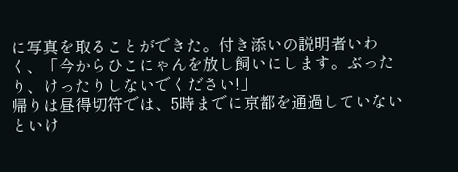に写真を取ることができた。付き添いの説明者いわく、「今からひこにゃんを放し飼いにします。ぶったり、けったりしないでください!」
帰りは昼得切符では、5時までに京都を通過していないといけ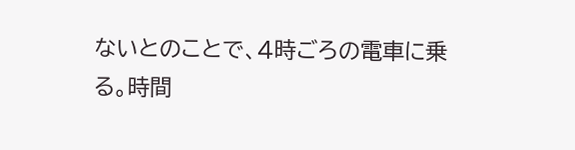ないとのことで、4時ごろの電車に乗る。時間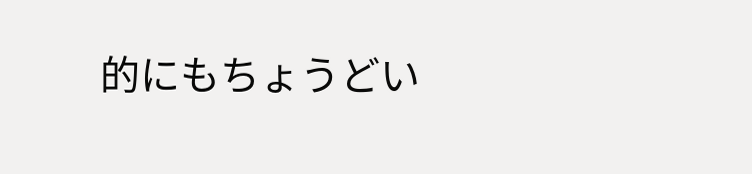的にもちょうどい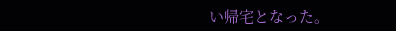い帰宅となった。